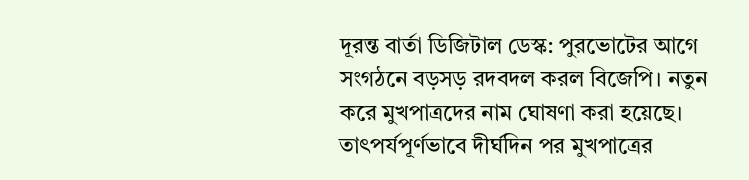দূরন্ত বার্তা ডিজিটাল ডেস্ক: পুরভোটের আগে সংগঠনে বড়সড় রদবদল করল বিজেপি। নতুন করে মুখপাত্রদের নাম ঘোষণা করা হয়েছে। তাৎপর্যপূর্ণভাবে দীর্ঘদিন পর মুখপাত্রের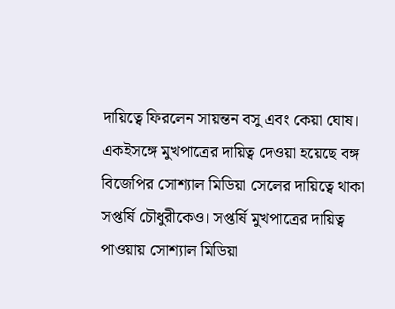দায়িত্বে ফিরলেন সায়ন্তন বসু এবং কেয়া ঘোষ। একইসঙ্গে মুখপাত্রের দায়িত্ব দেওয়া হয়েছে বঙ্গ বিজেপির সোশ্যাল মিডিয়া সেলের দায়িত্বে থাকা সপ্তর্ষি চৌধুরীকেও। সপ্তর্ষি মুখপাত্রের দায়িত্ব পাওয়ায় সোশ্যাল মিডিয়া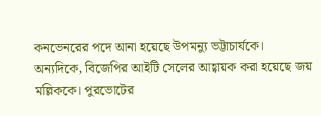কনভেনরের পদে আনা হয়েছে উপমন্যু ভট্টাচার্যকে। অন্যদিকে, বিজেপির আইটি সেলের আহ্বায়ক করা হয়েছে জয় মল্লিককে। পুরভোটের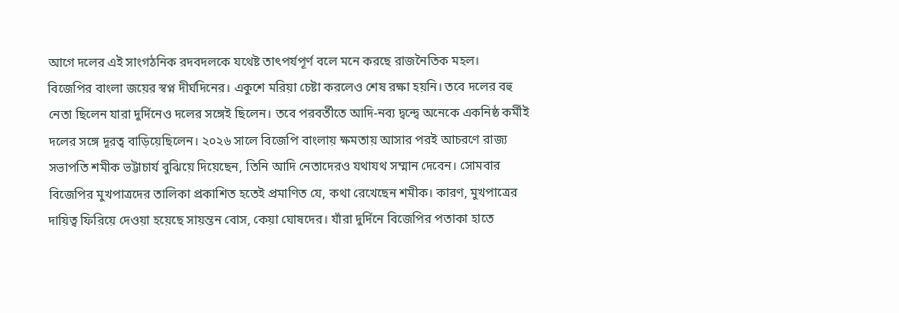আগে দলের এই সাংগঠনিক রদবদলকে যথেষ্ট তাৎপর্যপূর্ণ বলে মনে করছে রাজনৈতিক মহল।
বিজেপির বাংলা জয়ের স্বপ্ন দীর্ঘদিনের। একুশে মরিয়া চেষ্টা করলেও শেষ রক্ষা হয়নি। তবে দলের বহু নেতা ছিলেন যারা দুর্দিনেও দলের সঙ্গেই ছিলেন। তবে পরবর্তীতে আদি-নব্য দ্বন্দ্বে অনেকে একনিষ্ঠ কর্মীই দলের সঙ্গে দূরত্ব বাড়িয়েছিলেন। ২০২৬ সালে বিজেপি বাংলায় ক্ষমতায় আসার পরই আচরণে রাজ্য সভাপতি শমীক ভট্টাচার্য বুঝিয়ে দিয়েছেন, তিনি আদি নেতাদেরও যথাযথ সম্মান দেবেন। সোমবার বিজেপির মুখপাত্রদের তালিকা প্রকাশিত হতেই প্রমাণিত যে, কথা রেখেছেন শমীক। কারণ, মুখপাত্রের দায়িত্ব ফিরিয়ে দেওয়া হয়েছে সায়ন্তন বোস, কেয়া ঘোষদের। যাঁরা দুর্দিনে বিজেপির পতাকা হাতে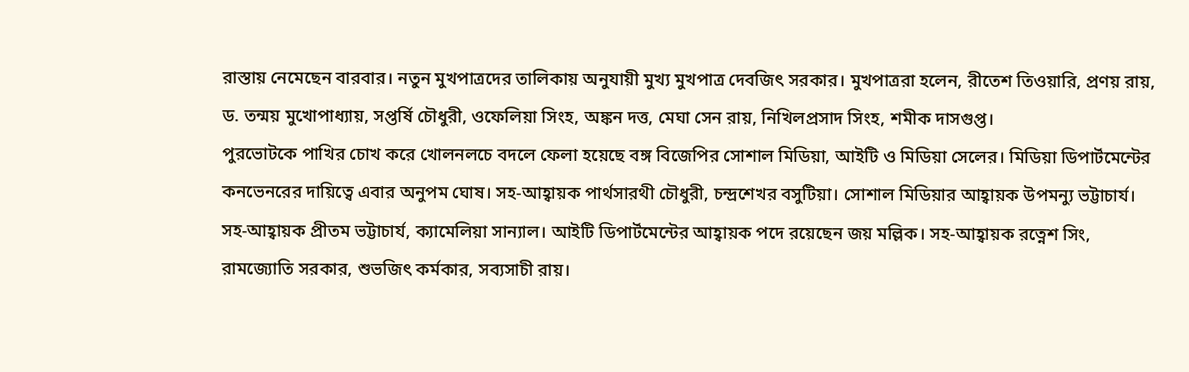রাস্তায় নেমেছেন বারবার। নতুন মুখপাত্রদের তালিকায় অনুযায়ী মুখ্য মুখপাত্র দেবজিৎ সরকার। মুখপাত্ররা হলেন, রীতেশ তিওয়ারি, প্রণয় রায়, ড. তন্ময় মুখোপাধ্যায়, সপ্তর্ষি চৌধুরী, ওফেলিয়া সিংহ, অঙ্কন দত্ত, মেঘা সেন রায়, নিখিলপ্রসাদ সিংহ, শমীক দাসগুপ্ত।
পুরভোটকে পাখির চোখ করে খোলনলচে বদলে ফেলা হয়েছে বঙ্গ বিজেপির সোশাল মিডিয়া, আইটি ও মিডিয়া সেলের। মিডিয়া ডিপার্টমেন্টের কনভেনরের দায়িত্বে এবার অনুপম ঘোষ। সহ-আহ্বায়ক পার্থসারথী চৌধুরী, চন্দ্রশেখর বসুটিয়া। সোশাল মিডিয়ার আহ্বায়ক উপমন্যু ভট্টাচার্য। সহ-আহ্বায়ক প্রীতম ভট্টাচার্য, ক্যামেলিয়া সান্যাল। আইটি ডিপার্টমেন্টের আহ্বায়ক পদে রয়েছেন জয় মল্লিক। সহ-আহ্বায়ক রত্নেশ সিং, রামজ্যোতি সরকার, শুভজিৎ কর্মকার, সব্যসাচী রায়।